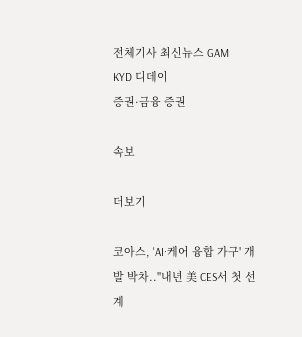전체기사 최신뉴스 GAM
KYD 디데이
증권·금융 증권

속보

더보기

코아스, 'AI·케어 융합 가구' 개발 박차.."내년 美 CES서 첫 선 계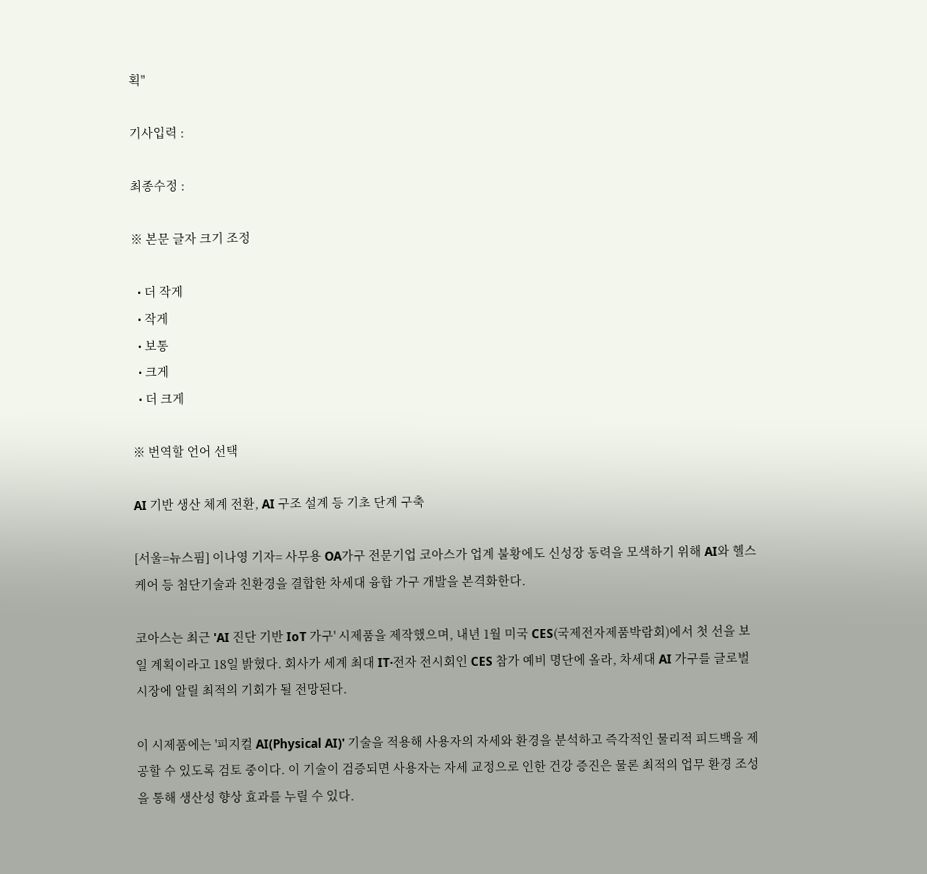획"

기사입력 :

최종수정 :

※ 본문 글자 크기 조정

  • 더 작게
  • 작게
  • 보통
  • 크게
  • 더 크게

※ 번역할 언어 선택

AI 기반 생산 체계 전환, AI 구조 설계 등 기초 단계 구축

[서울=뉴스핌] 이나영 기자= 사무용 OA가구 전문기업 코아스가 업계 불황에도 신성장 동력을 모색하기 위해 AI와 헬스케어 등 첨단기술과 친환경을 결합한 차세대 융합 가구 개발을 본격화한다.

코아스는 최근 'AI 진단 기반 IoT 가구' 시제품을 제작했으며, 내년 1월 미국 CES(국제전자제품박람회)에서 첫 선을 보일 계획이라고 18일 밝혔다. 회사가 세계 최대 IT·전자 전시회인 CES 참가 예비 명단에 올라, 차세대 AI 가구를 글로벌 시장에 알릴 최적의 기회가 될 전망된다.

이 시제품에는 '피지컬 AI(Physical AI)' 기술을 적용해 사용자의 자세와 환경을 분석하고 즉각적인 물리적 피드백을 제공할 수 있도록 검토 중이다. 이 기술이 검증되면 사용자는 자세 교정으로 인한 건강 증진은 물론 최적의 업무 환경 조성을 통해 생산성 향상 효과를 누릴 수 있다.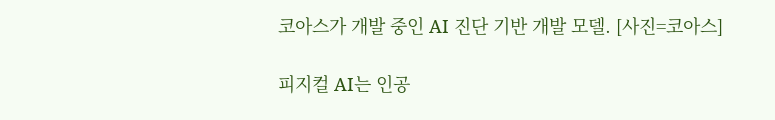코아스가 개발 중인 AI 진단 기반 개발 모델. [사진=코아스]

피지컬 AI는 인공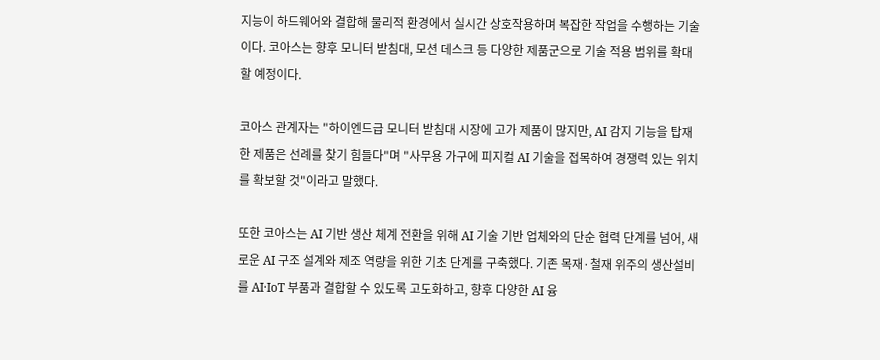지능이 하드웨어와 결합해 물리적 환경에서 실시간 상호작용하며 복잡한 작업을 수행하는 기술이다. 코아스는 향후 모니터 받침대, 모션 데스크 등 다양한 제품군으로 기술 적용 범위를 확대할 예정이다.

코아스 관계자는 "하이엔드급 모니터 받침대 시장에 고가 제품이 많지만, AI 감지 기능을 탑재한 제품은 선례를 찾기 힘들다"며 "사무용 가구에 피지컬 AI 기술을 접목하여 경쟁력 있는 위치를 확보할 것"이라고 말했다.

또한 코아스는 AI 기반 생산 체계 전환을 위해 AI 기술 기반 업체와의 단순 협력 단계를 넘어, 새로운 AI 구조 설계와 제조 역량을 위한 기초 단계를 구축했다. 기존 목재·철재 위주의 생산설비를 AI·IoT 부품과 결합할 수 있도록 고도화하고, 향후 다양한 AI 융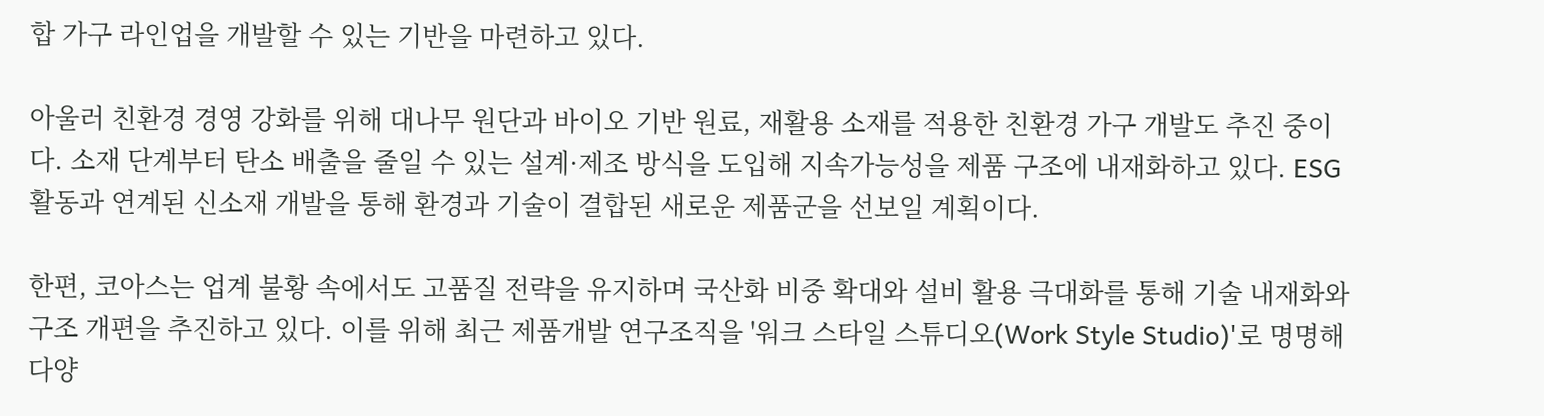합 가구 라인업을 개발할 수 있는 기반을 마련하고 있다.

아울러 친환경 경영 강화를 위해 대나무 원단과 바이오 기반 원료, 재활용 소재를 적용한 친환경 가구 개발도 추진 중이다. 소재 단계부터 탄소 배출을 줄일 수 있는 설계·제조 방식을 도입해 지속가능성을 제품 구조에 내재화하고 있다. ESG 활동과 연계된 신소재 개발을 통해 환경과 기술이 결합된 새로운 제품군을 선보일 계획이다.

한편, 코아스는 업계 불황 속에서도 고품질 전략을 유지하며 국산화 비중 확대와 설비 활용 극대화를 통해 기술 내재화와 구조 개편을 추진하고 있다. 이를 위해 최근 제품개발 연구조직을 '워크 스타일 스튜디오(Work Style Studio)'로 명명해 다양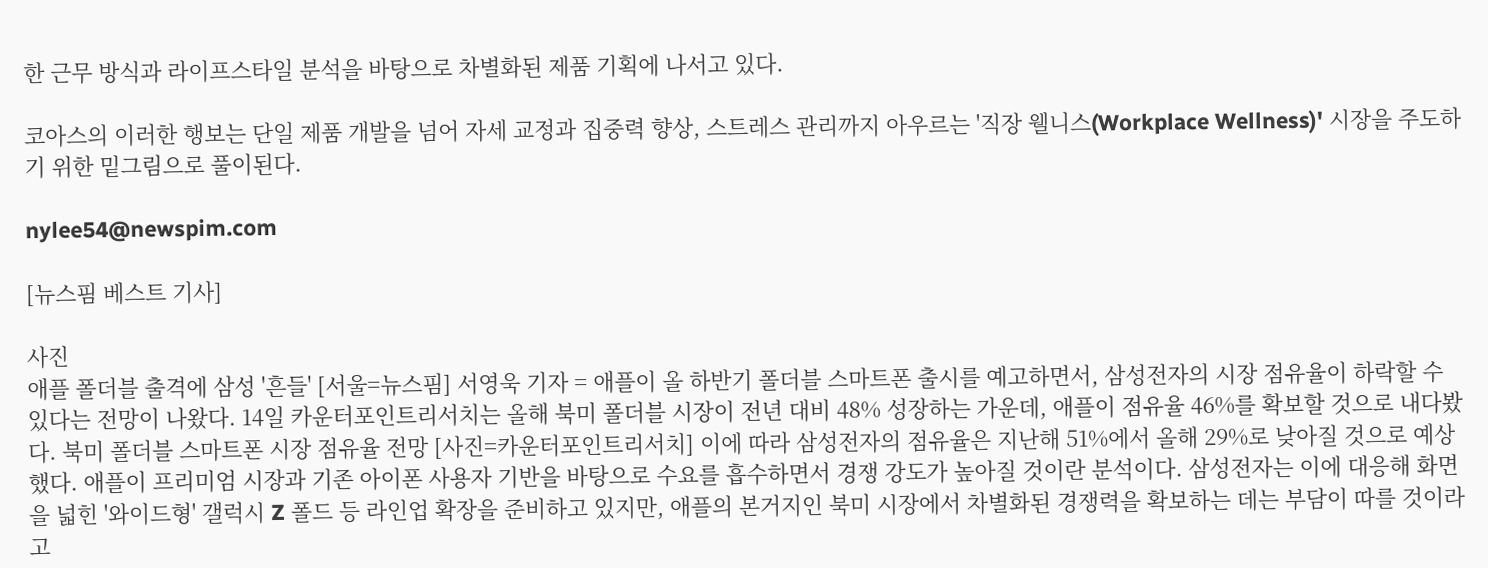한 근무 방식과 라이프스타일 분석을 바탕으로 차별화된 제품 기획에 나서고 있다.

코아스의 이러한 행보는 단일 제품 개발을 넘어 자세 교정과 집중력 향상, 스트레스 관리까지 아우르는 '직장 웰니스(Workplace Wellness)' 시장을 주도하기 위한 밑그림으로 풀이된다.

nylee54@newspim.com

[뉴스핌 베스트 기사]

사진
애플 폴더블 출격에 삼성 '흔들' [서울=뉴스핌] 서영욱 기자 = 애플이 올 하반기 폴더블 스마트폰 출시를 예고하면서, 삼성전자의 시장 점유율이 하락할 수 있다는 전망이 나왔다. 14일 카운터포인트리서치는 올해 북미 폴더블 시장이 전년 대비 48% 성장하는 가운데, 애플이 점유율 46%를 확보할 것으로 내다봤다. 북미 폴더블 스마트폰 시장 점유율 전망 [사진=카운터포인트리서치] 이에 따라 삼성전자의 점유율은 지난해 51%에서 올해 29%로 낮아질 것으로 예상했다. 애플이 프리미엄 시장과 기존 아이폰 사용자 기반을 바탕으로 수요를 흡수하면서 경쟁 강도가 높아질 것이란 분석이다. 삼성전자는 이에 대응해 화면을 넓힌 '와이드형' 갤럭시 Z 폴드 등 라인업 확장을 준비하고 있지만, 애플의 본거지인 북미 시장에서 차별화된 경쟁력을 확보하는 데는 부담이 따를 것이라고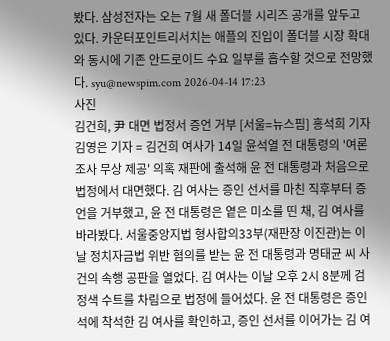봤다. 삼성전자는 오는 7월 새 폴더블 시리즈 공개를 앞두고 있다. 카운터포인트리서치는 애플의 진입이 폴더블 시장 확대와 동시에 기존 안드로이드 수요 일부를 흡수할 것으로 전망했다. syu@newspim.com 2026-04-14 17:23
사진
김건희, 尹 대면 법정서 증언 거부 [서울=뉴스핌] 홍석희 기자 김영은 기자 = 김건희 여사가 14일 윤석열 전 대통령의 '여론조사 무상 제공' 의혹 재판에 출석해 윤 전 대통령과 처음으로 법정에서 대면했다. 김 여사는 증인 선서를 마친 직후부터 증언을 거부했고, 윤 전 대통령은 옅은 미소를 띤 채, 김 여사를 바라봤다. 서울중앙지법 형사합의33부(재판장 이진관)는 이날 정치자금법 위반 혐의를 받는 윤 전 대통령과 명태균 씨 사건의 속행 공판을 열었다. 김 여사는 이날 오후 2시 8분께 검정색 수트를 차림으로 법정에 들어섰다. 윤 전 대통령은 증인석에 착석한 김 여사를 확인하고, 증인 선서를 이어가는 김 여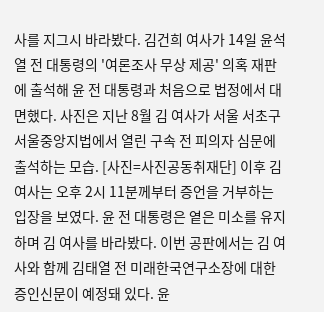사를 지그시 바라봤다. 김건희 여사가 14일 윤석열 전 대통령의 '여론조사 무상 제공' 의혹 재판에 출석해 윤 전 대통령과 처음으로 법정에서 대면했다. 사진은 지난 8월 김 여사가 서울 서초구 서울중앙지법에서 열린 구속 전 피의자 심문에 출석하는 모습. [사진=사진공동취재단] 이후 김 여사는 오후 2시 11분께부터 증언을 거부하는 입장을 보였다. 윤 전 대통령은 옅은 미소를 유지하며 김 여사를 바라봤다. 이번 공판에서는 김 여사와 함께 김태열 전 미래한국연구소장에 대한 증인신문이 예정돼 있다. 윤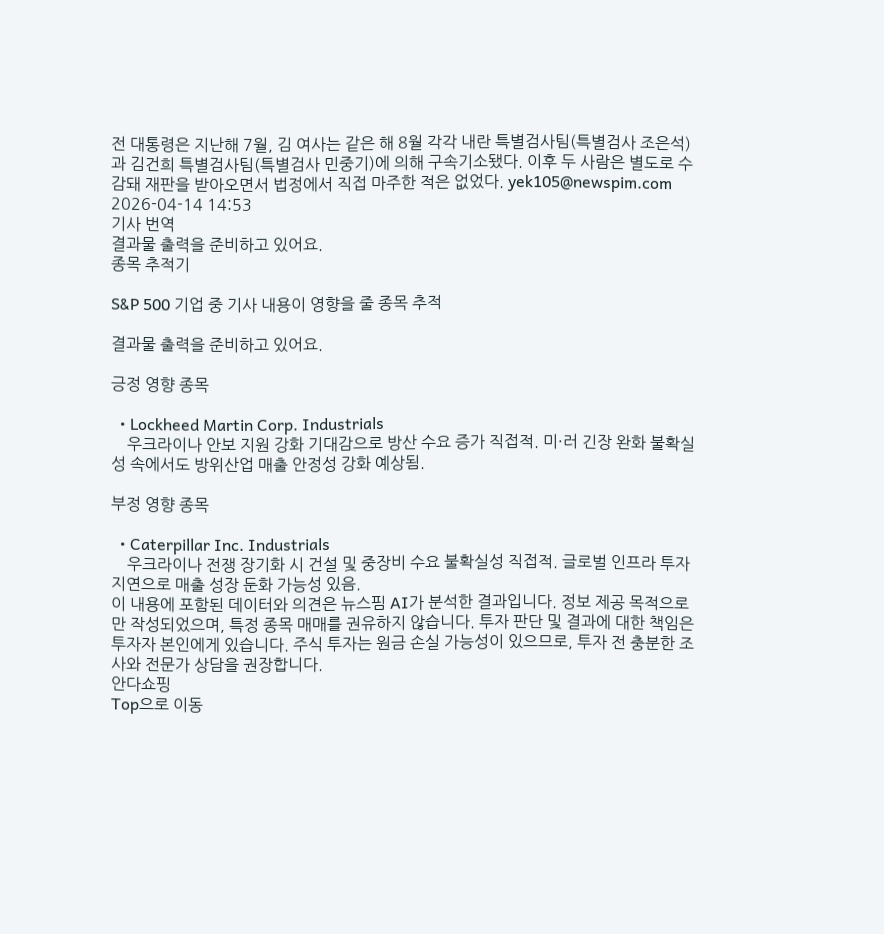전 대통령은 지난해 7월, 김 여사는 같은 해 8월 각각 내란 특별검사팀(특별검사 조은석)과 김건희 특별검사팀(특별검사 민중기)에 의해 구속기소됐다. 이후 두 사람은 별도로 수감돼 재판을 받아오면서 법정에서 직접 마주한 적은 없었다. yek105@newspim.com   2026-04-14 14:53
기사 번역
결과물 출력을 준비하고 있어요.
종목 추적기

S&P 500 기업 중 기사 내용이 영향을 줄 종목 추적

결과물 출력을 준비하고 있어요.

긍정 영향 종목

  • Lockheed Martin Corp. Industrials
    우크라이나 안보 지원 강화 기대감으로 방산 수요 증가 직접적. 미·러 긴장 완화 불확실성 속에서도 방위산업 매출 안정성 강화 예상됨.

부정 영향 종목

  • Caterpillar Inc. Industrials
    우크라이나 전쟁 장기화 시 건설 및 중장비 수요 불확실성 직접적. 글로벌 인프라 투자 지연으로 매출 성장 둔화 가능성 있음.
이 내용에 포함된 데이터와 의견은 뉴스핌 AI가 분석한 결과입니다. 정보 제공 목적으로만 작성되었으며, 특정 종목 매매를 권유하지 않습니다. 투자 판단 및 결과에 대한 책임은 투자자 본인에게 있습니다. 주식 투자는 원금 손실 가능성이 있으므로, 투자 전 충분한 조사와 전문가 상담을 권장합니다.
안다쇼핑
Top으로 이동